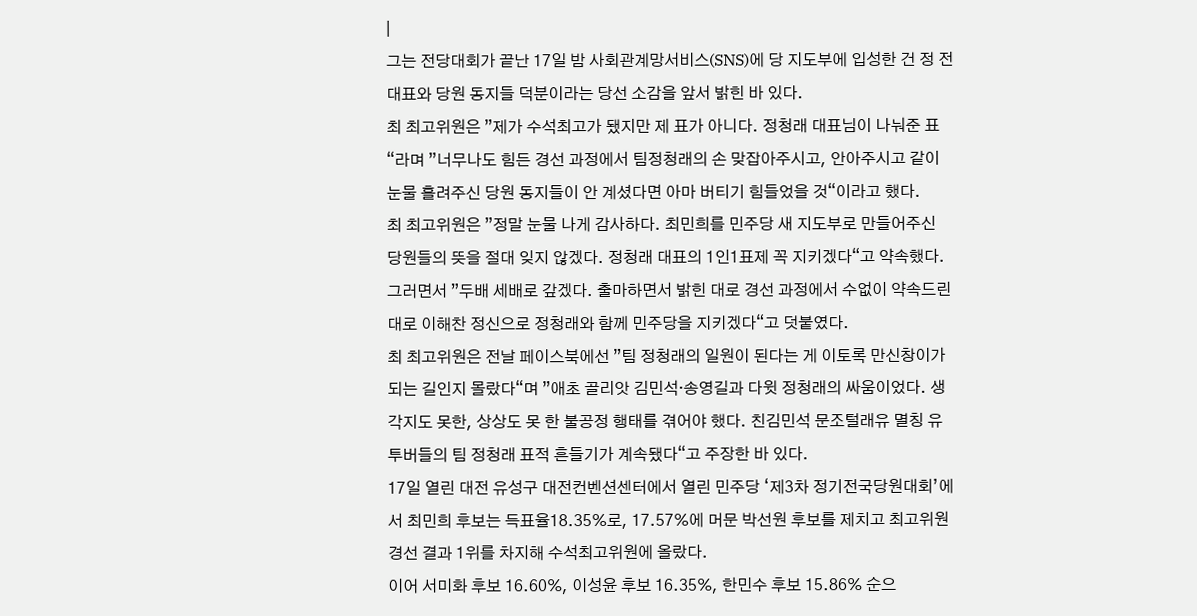|
그는 전당대회가 끝난 17일 밤 사회관계망서비스(SNS)에 당 지도부에 입성한 건 정 전 대표와 당원 동지들 덕분이라는 당선 소감을 앞서 밝힌 바 있다.
최 최고위원은 ”제가 수석최고가 됐지만 제 표가 아니다. 정청래 대표님이 나눠준 표“라며 ”너무나도 힘든 경선 과정에서 팀정청래의 손 맞잡아주시고, 안아주시고 같이 눈물 흘려주신 당원 동지들이 안 계셨다면 아마 버티기 힘들었을 것“이라고 했다.
최 최고위원은 ”정말 눈물 나게 감사하다. 최민희를 민주당 새 지도부로 만들어주신 당원들의 뜻을 절대 잊지 않겠다. 정청래 대표의 1인1표제 꼭 지키겠다“고 약속했다.
그러면서 ”두배 세배로 갚겠다. 출마하면서 밝힌 대로 경선 과정에서 수없이 약속드린 대로 이해찬 정신으로 정청래와 함께 민주당을 지키겠다“고 덧붙였다.
최 최고위원은 전날 페이스북에선 ”팀 정청래의 일원이 된다는 게 이토록 만신창이가 되는 길인지 몰랐다“며 ”애초 골리앗 김민석·송영길과 다윗 정청래의 싸움이었다. 생각지도 못한, 상상도 못 한 불공정 행태를 겪어야 했다. 친김민석 문조털래유 멸칭 유투버들의 팀 정청래 표적 흔들기가 계속됐다“고 주장한 바 있다.
17일 열린 대전 유성구 대전컨벤션센터에서 열린 민주당 ‘제3차 정기전국당원대회’에서 최민희 후보는 득표율18.35%로, 17.57%에 머문 박선원 후보를 제치고 최고위원 경선 결과 1위를 차지해 수석최고위원에 올랐다.
이어 서미화 후보 16.60%, 이성윤 후보 16.35%, 한민수 후보 15.86% 순으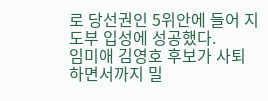로 당선권인 5위안에 들어 지도부 입성에 성공했다.
임미애 김영호 후보가 사퇴하면서까지 밀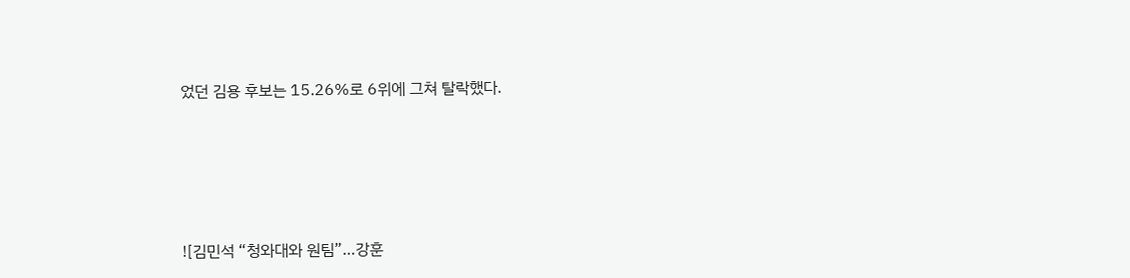었던 김용 후보는 15.26%로 6위에 그쳐 탈락했다.




![김민석 “청와대와 원팀”…강훈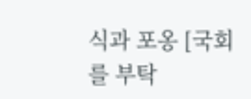식과 포옹 [국회를 부탁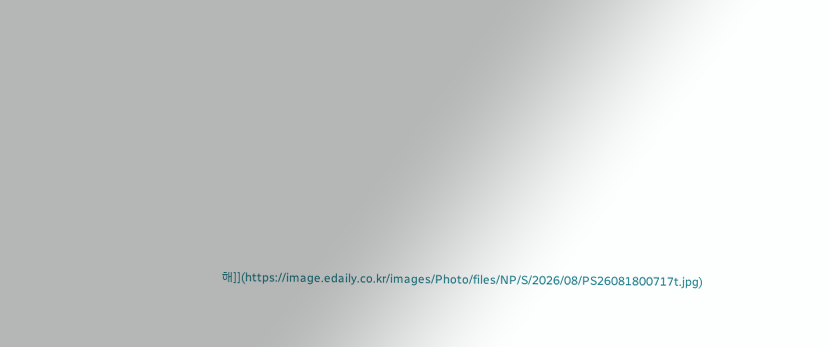해]](https://image.edaily.co.kr/images/Photo/files/NP/S/2026/08/PS26081800717t.jpg)